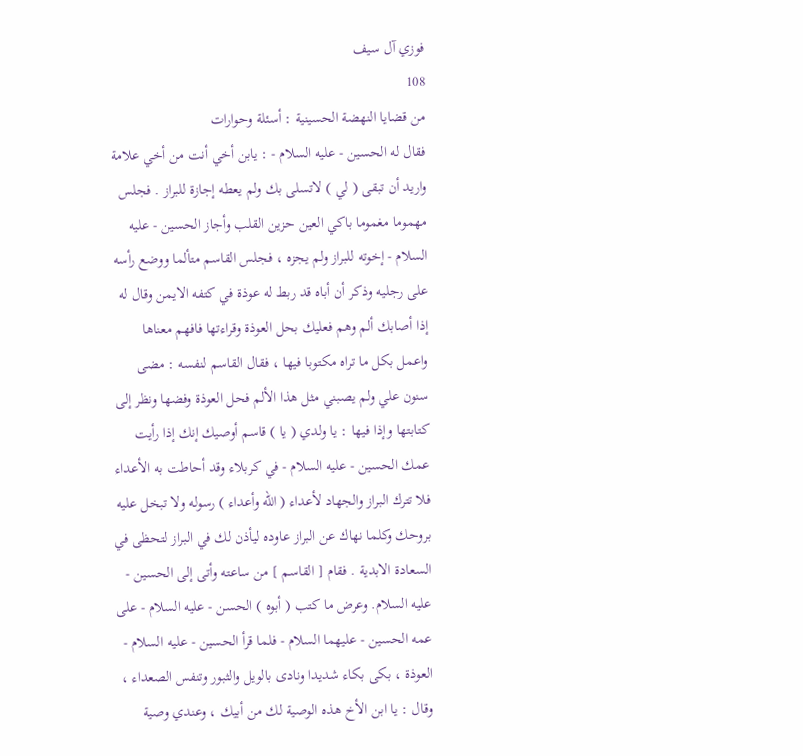فوزي آل سيف
108
من قضايا النهضة الحسينية : أسئلة وحوارات
فقال له الحسين - عليه السلام - : يابن أخي أنت من أخي علامة واريد أن تبقى ( لي ) لاتسلى بك ولم يعطه إجازة للبراز . فجلس مهموما مغموما باكي العين حزين القلب وأجاز الحسين - عليه السلام - إخوته للبراز ولم يجزه ، فجلس القاسم متألما ووضع رأسه على رجليه وذكر أن أباه قد ربط له عوذة في كتفه الايمن وقال له إذا أصابك ألم وهم فعليك بحل العوذة وقراءتها فافهم معناها واعمل بكل ما تراه مكتوبا فيها ، فقال القاسم لنفسه : مضى سنون علي ولم يصبني مثل هذا الألم فحل العوذة وفضها ونظر إلى كتابتها وإذا فيها : يا ولدي ( يا ) قاسم أوصيك إنك إذا رأيت عمك الحسين - عليه السلام - في كربلاء وقد أحاطت به الأعداء فلا تترك البراز والجهاد لأعداء ( الله وأعداء ) رسوله ولا تبخل عليه بروحك وكلما نهاك عن البراز عاوده ليأذن لك في البراز لتحظى في السعادة الابدية . فقام [ القاسم ] من ساعته وأتى إلى الحسين - عليه السلام. وعرض ما كتب ( أبوه ) الحسن - عليه السلام - على عمه الحسين - عليهما السلام - فلما قرأ الحسين - عليه السلام - العوذة ، بكى بكاء شديدا ونادى بالويل والثبور وتنفس الصعداء ، وقال : يا ابن الأخ هذه الوصية لك من أبيك ، وعندي وصية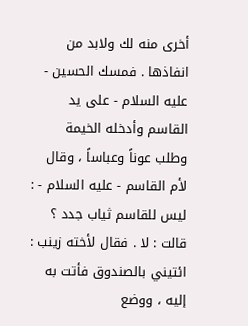أخرى منه لك ولابد من انفاذها . فمسك الحسين - عليه السلام - على يد القاسم وأدخله الخيمة وطلب عوناً وعباساً ، وقال لأم القاسم - عليه السلام - : ليس للقاسم ثياب جدد ؟ قالت : لا . فقال لأخته زينب : ائتيني بالصندوق فأتت به إليه ، ووضع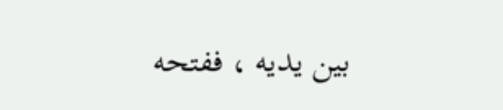بين يديه ، ففتحه